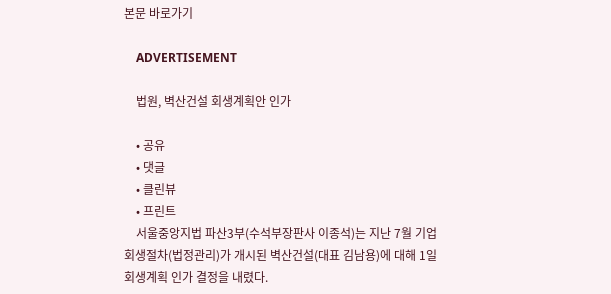본문 바로가기

    ADVERTISEMENT

    법원, 벽산건설 회생계획안 인가

    • 공유
    • 댓글
    • 클린뷰
    • 프린트
    서울중앙지법 파산3부(수석부장판사 이종석)는 지난 7월 기업 회생절차(법정관리)가 개시된 벽산건설(대표 김남용)에 대해 1일 회생계획 인가 결정을 내렸다.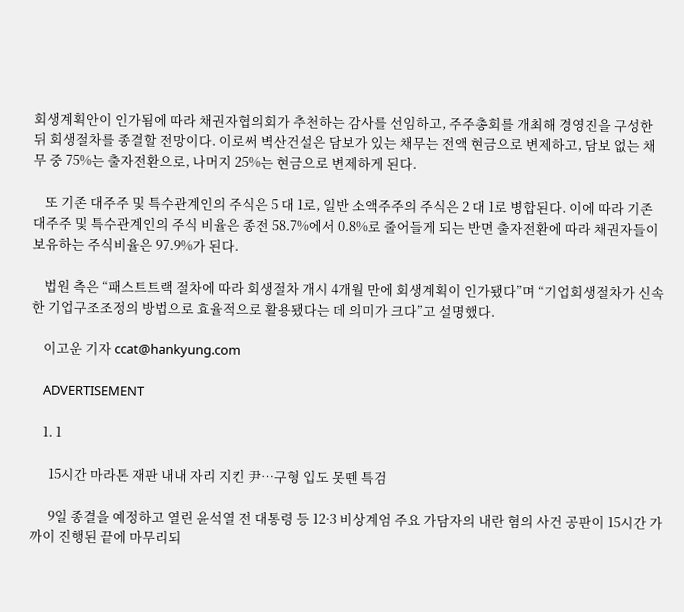회생계획안이 인가됨에 따라 채권자협의회가 추천하는 감사를 선임하고, 주주총회를 개최해 경영진을 구성한 뒤 회생절차를 종결할 전망이다. 이로써 벽산건설은 담보가 있는 채무는 전액 현금으로 변제하고, 담보 없는 채무 중 75%는 출자전환으로, 나머지 25%는 현금으로 변제하게 된다.

    또 기존 대주주 및 특수관계인의 주식은 5 대 1로, 일반 소액주주의 주식은 2 대 1로 병합된다. 이에 따라 기존 대주주 및 특수관계인의 주식 비율은 종전 58.7%에서 0.8%로 줄어들게 되는 반면 출자전환에 따라 채권자들이 보유하는 주식비율은 97.9%가 된다.

    법원 측은 “패스트트랙 절차에 따라 회생절차 개시 4개월 만에 회생계획이 인가됐다”며 “기업회생절차가 신속한 기업구조조정의 방법으로 효율적으로 활용됐다는 데 의미가 크다”고 설명했다.

    이고운 기자 ccat@hankyung.com

    ADVERTISEMENT

    1. 1

      15시간 마라톤 재판 내내 자리 지킨 尹…구형 입도 못뗀 특검

      9일 종결을 예정하고 열린 윤석열 전 대통령 등 12·3 비상계엄 주요 가담자의 내란 혐의 사건 공판이 15시간 가까이 진행된 끝에 마무리되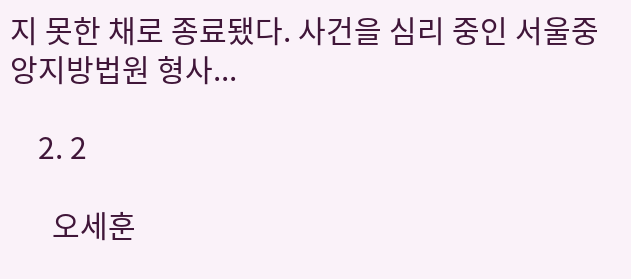지 못한 채로 종료됐다. 사건을 심리 중인 서울중앙지방법원 형사...

    2. 2

      오세훈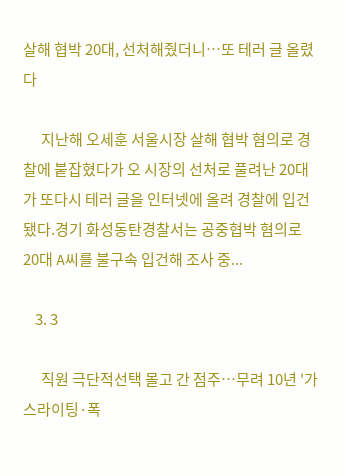살해 협박 20대, 선처해줬더니…또 테러 글 올렸다

      지난해 오세훈 서울시장 살해 협박 혐의로 경찰에 붙잡혔다가 오 시장의 선처로 풀려난 20대가 또다시 테러 글을 인터넷에 올려 경찰에 입건됐다.경기 화성동탄경찰서는 공중협박 혐의로 20대 A씨를 불구속 입건해 조사 중...

    3. 3

      직원 극단적선택 몰고 간 점주…무려 10년 '가스라이팅·폭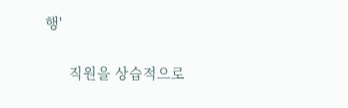행'

      직원을 상습적으로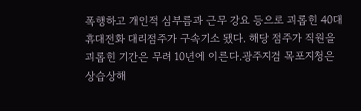폭행하고 개인적 심부름과 근무 강요 등으로 괴롭힌 40대 휴대전화 대리점주가 구속기소 됐다. 해당 점주가 직원을 괴롭힌 기간은 무려 10년에 이른다.광주지검 목포지청은 상습상해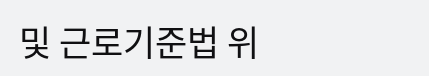및 근로기준법 위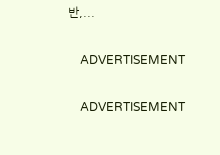반,...

    ADVERTISEMENT

    ADVERTISEMENT